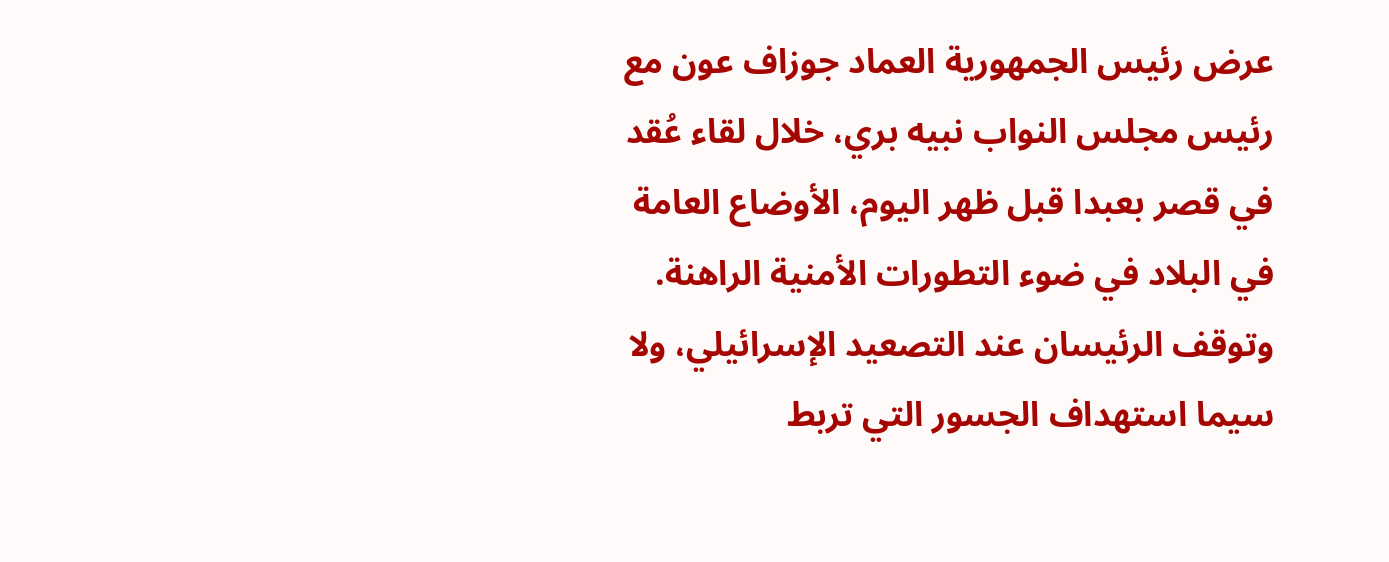عرض رئيس الجمهورية العماد جوزاف عون مع رئيس مجلس النواب نبيه بري، خلال لقاء عُقد في قصر بعبدا قبل ظهر اليوم، الأوضاع العامة في البلاد في ضوء التطورات الأمنية الراهنة.
وتوقف الرئيسان عند التصعيد الإسرائيلي، ولا سيما استهداف الجسور التي تربط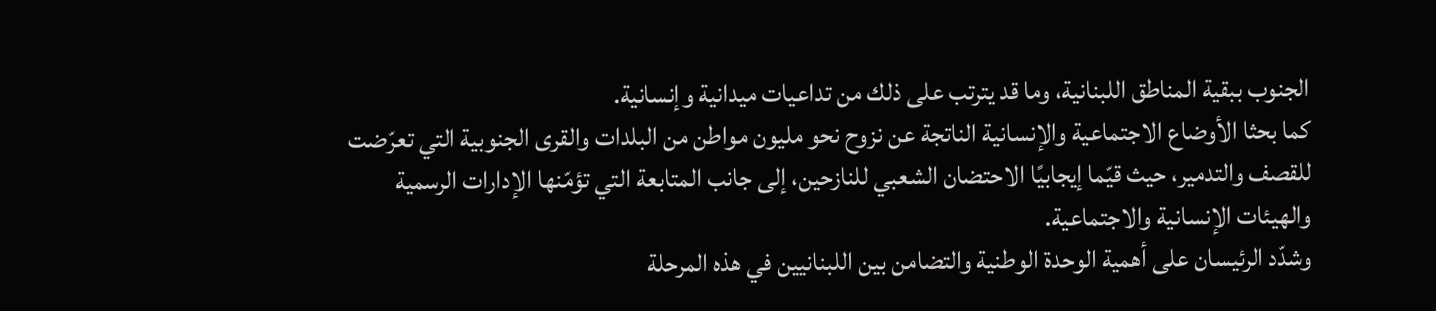الجنوب ببقية المناطق اللبنانية، وما قد يترتب على ذلك من تداعيات ميدانية وإنسانية.
كما بحثا الأوضاع الاجتماعية والإنسانية الناتجة عن نزوح نحو مليون مواطن من البلدات والقرى الجنوبية التي تعرّضت للقصف والتدمير، حيث قيّما إيجابيًا الاحتضان الشعبي للنازحين، إلى جانب المتابعة التي تؤمّنها الإدارات الرسمية والهيئات الإنسانية والاجتماعية.
وشدّد الرئيسان على أهمية الوحدة الوطنية والتضامن بين اللبنانيين في هذه المرحلة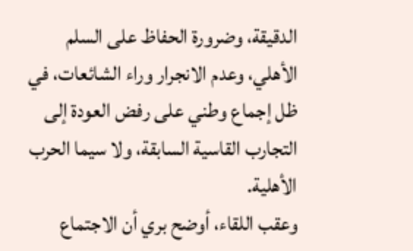الدقيقة، وضرورة الحفاظ على السلم الأهلي، وعدم الانجرار وراء الشائعات، في ظل إجماع وطني على رفض العودة إلى التجارب القاسية السابقة، ولا سيما الحرب الأهلية.
وعقب اللقاء، أوضح بري أن الاجتماع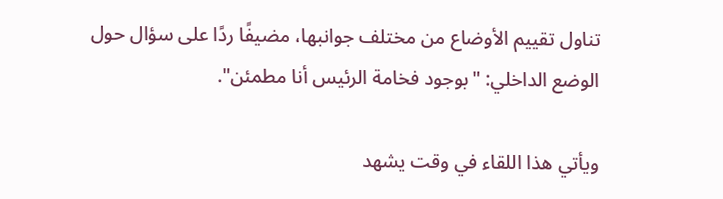تناول تقييم الأوضاع من مختلف جوانبها، مضيفًا ردًا على سؤال حول الوضع الداخلي: "بوجود فخامة الرئيس أنا مطمئن".

ويأتي هذا اللقاء في وقت يشهد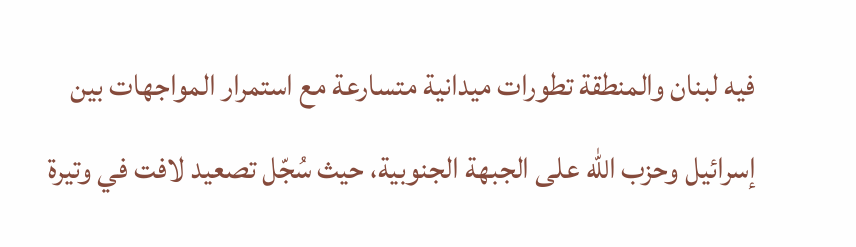فيه لبنان والمنطقة تطورات ميدانية متسارعة مع استمرار المواجهات بين إسرائيل وحزب الله على الجبهة الجنوبية، حيث سُجّل تصعيد لافت في وتيرة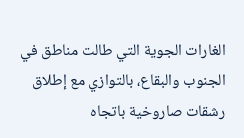الغارات الجوية التي طالت مناطق في الجنوب والبقاع، بالتوازي مع إطلاق رشقات صاروخية باتجاه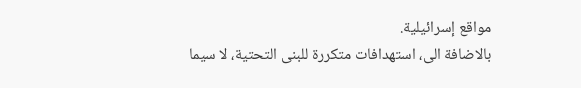مواقع إسرائيلية.
بالاضافة الى، استهدافات متكررة للبنى التحتية، لا سيما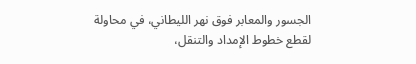الجسور والمعابر فوق نهر الليطاني، في محاولة لقطع خطوط الإمداد والتنقل،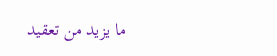ما يزيد من تعقيد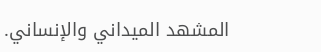المشهد الميداني والإنساني.